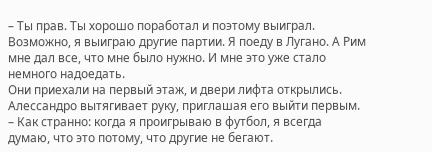– Ты прав. Ты хорошо поработал и поэтому выиграл. Возможно, я выиграю другие партии. Я поеду в Лугано. А Рим мне дал все, что мне было нужно. И мне это уже стало немного надоедать.
Они приехали на первый этаж, и двери лифта открылись. Алессандро вытягивает руку, приглашая его выйти первым.
– Как странно: когда я проигрываю в футбол, я всегда думаю, что это потому, что другие не бегают.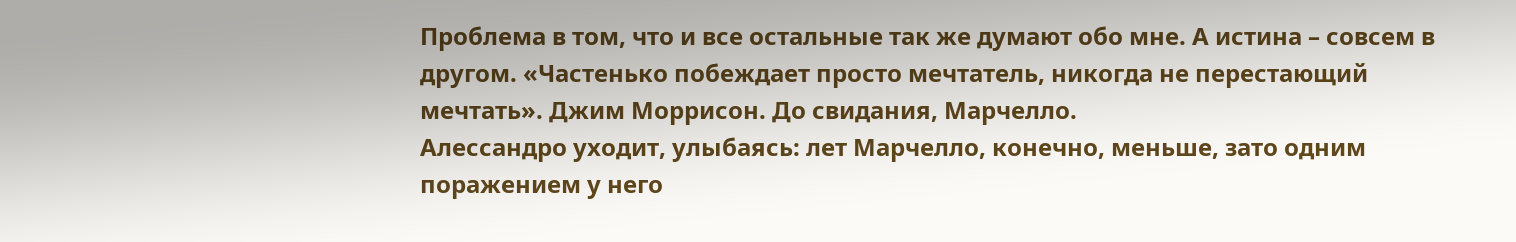Проблема в том, что и все остальные так же думают обо мне. А истина – совсем в другом. «Частенько побеждает просто мечтатель, никогда не перестающий мечтать». Джим Моррисон. До свидания, Марчелло.
Алессандро уходит, улыбаясь: лет Марчелло, конечно, меньше, зато одним поражением у него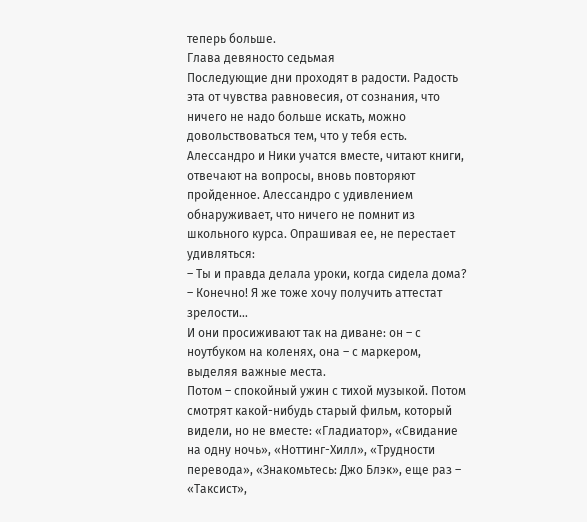теперь больше.
Глава девяносто седьмая
Последующие дни проходят в радости. Радость эта от чувства равновесия, от сознания, что ничего не надо больше искать, можно довольствоваться тем, что у тебя есть.
Алессандро и Ники учатся вместе, читают книги, отвечают на вопросы, вновь повторяют пройденное. Алессандро с удивлением обнаруживает, что ничего не помнит из школьного курса. Опрашивая ее, не перестает удивляться:
– Ты и правда делала уроки, когда сидела дома?
– Конечно! Я же тоже хочу получить аттестат зрелости…
И они просиживают так на диване: он – с ноутбуком на коленях, она – с маркером, выделяя важные места.
Потом – спокойный ужин с тихой музыкой. Потом смотрят какой-нибудь старый фильм, который видели, но не вместе: «Гладиатор», «Свидание на одну ночь», «Ноттинг-Хилл», «Трудности перевода», «Знакомьтесь: Джо Блэк», еще раз – «Таксист»,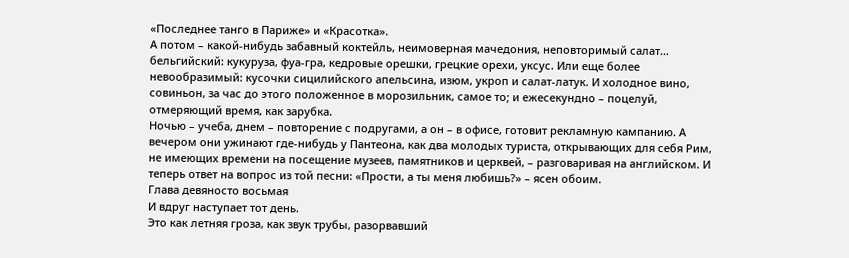«Последнее танго в Париже» и «Красотка».
А потом – какой-нибудь забавный коктейль, неимоверная мачедония, неповторимый салат… бельгийский: кукуруза, фуа-гра, кедровые орешки, грецкие орехи, уксус. Или еще более невообразимый: кусочки сицилийского апельсина, изюм, укроп и салат-латук. И холодное вино, совиньон, за час до этого положенное в морозильник, самое то; и ежесекундно – поцелуй, отмеряющий время, как зарубка.
Ночью – учеба, днем – повторение с подругами, а он – в офисе, готовит рекламную кампанию. А вечером они ужинают где-нибудь у Пантеона, как два молодых туриста, открывающих для себя Рим, не имеющих времени на посещение музеев, памятников и церквей, – разговаривая на английском. И теперь ответ на вопрос из той песни: «Прости, а ты меня любишь?» – ясен обоим.
Глава девяносто восьмая
И вдруг наступает тот день.
Это как летняя гроза, как звук трубы, разорвавший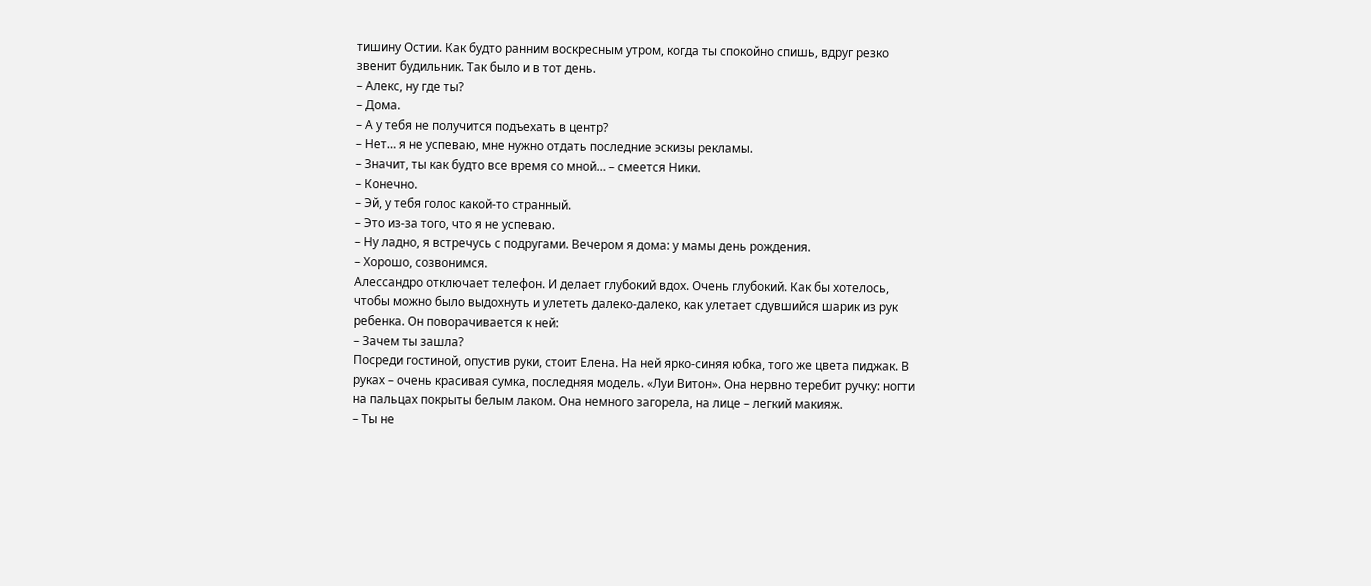тишину Остии. Как будто ранним воскресным утром, когда ты спокойно спишь, вдруг резко звенит будильник. Так было и в тот день.
– Алекс, ну где ты?
– Дома.
– А у тебя не получится подъехать в центр?
– Нет… я не успеваю, мне нужно отдать последние эскизы рекламы.
– Значит, ты как будто все время со мной… – смеется Ники.
– Конечно.
– Эй, у тебя голос какой-то странный.
– Это из-за того, что я не успеваю.
– Ну ладно, я встречусь с подругами. Вечером я дома: у мамы день рождения.
– Хорошо, созвонимся.
Алессандро отключает телефон. И делает глубокий вдох. Очень глубокий. Как бы хотелось, чтобы можно было выдохнуть и улететь далеко-далеко, как улетает сдувшийся шарик из рук ребенка. Он поворачивается к ней:
– Зачем ты зашла?
Посреди гостиной, опустив руки, стоит Елена. На ней ярко-синяя юбка, того же цвета пиджак. В руках – очень красивая сумка, последняя модель. «Луи Витон». Она нервно теребит ручку: ногти на пальцах покрыты белым лаком. Она немного загорела, на лице – легкий макияж.
– Ты не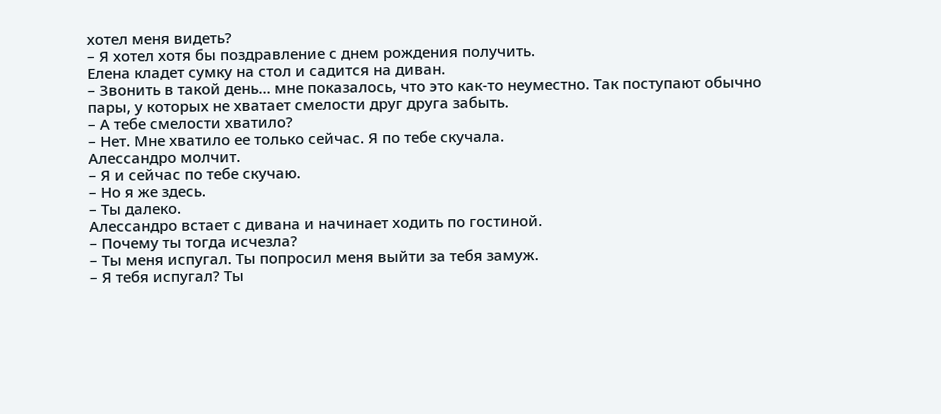хотел меня видеть?
– Я хотел хотя бы поздравление с днем рождения получить.
Елена кладет сумку на стол и садится на диван.
– Звонить в такой день… мне показалось, что это как-то неуместно. Так поступают обычно пары, у которых не хватает смелости друг друга забыть.
– А тебе смелости хватило?
– Нет. Мне хватило ее только сейчас. Я по тебе скучала.
Алессандро молчит.
– Я и сейчас по тебе скучаю.
– Но я же здесь.
– Ты далеко.
Алессандро встает с дивана и начинает ходить по гостиной.
– Почему ты тогда исчезла?
– Ты меня испугал. Ты попросил меня выйти за тебя замуж.
– Я тебя испугал? Ты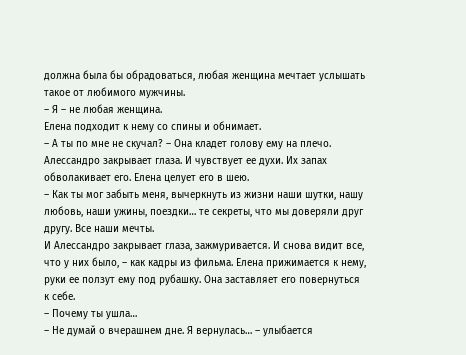должна была бы обрадоваться, любая женщина мечтает услышать такое от любимого мужчины.
– Я – не любая женщина.
Елена подходит к нему со спины и обнимает.
– А ты по мне не скучал? – Она кладет голову ему на плечо.
Алессандро закрывает глаза. И чувствует ее духи. Их запах обволакивает его. Елена целует его в шею.
– Как ты мог забыть меня, вычеркнуть из жизни наши шутки, нашу любовь, наши ужины, поездки… те секреты, что мы доверяли друг другу. Все наши мечты.
И Алессандро закрывает глаза, зажмуривается. И снова видит все, что у них было, – как кадры из фильма. Елена прижимается к нему, руки ее ползут ему под рубашку. Она заставляет его повернуться к себе.
– Почему ты ушла…
– Не думай о вчерашнем дне. Я вернулась… – улыбается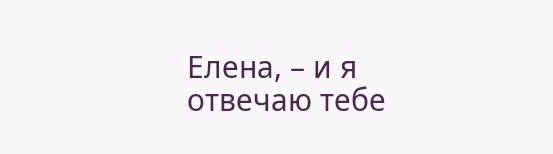Елена, – и я отвечаю тебе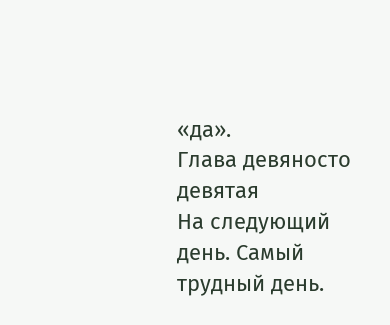«да».
Глава девяносто девятая
На следующий день. Самый трудный день.